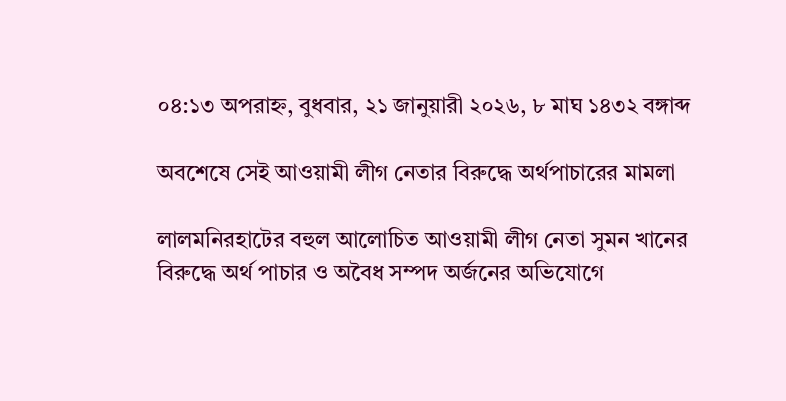০৪:১৩ অপরাহ্ন, বুধবার, ২১ জানুয়ারী ২০২৬, ৮ মাঘ ১৪৩২ বঙ্গাব্দ

অবশেষে সেই আওয়ামী লীগ নেতার বিরুদ্ধে অর্থপাচারের মামলা

লালমনিরহাটের বহুল আলোচিত আওয়ামী লীগ নেতা সুমন খানের বিরুদ্ধে অর্থ পাচার ও অবৈধ সম্পদ অর্জনের অভিযোগে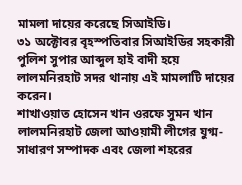মামলা দায়ের করেছে সিআইডি।
৩১ অক্টোবর বৃহস্পতিবার সিআইডির সহকারী পুলিশ সুপার আব্দুল হাই বাদী হয়ে লালমনিরহাট সদর থানায় এই মামলাটি দায়ের করেন।
শাখাওয়াত হোসেন খান ওরফে সুমন খান লালমনিরহাট জেলা আওয়ামী লীগের যুগ্ম-সাধারণ সম্পাদক এবং জেলা শহরের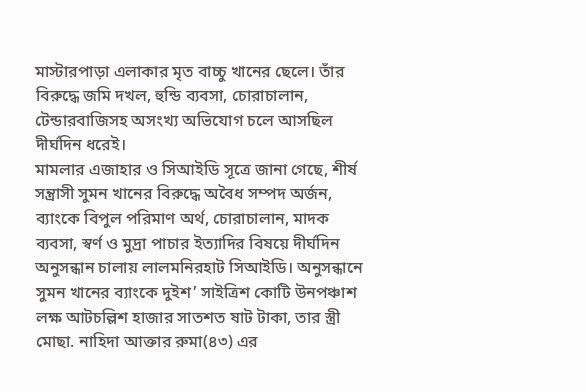মাস্টারপাড়া এলাকার মৃত বাচ্চু খানের ছেলে। তাঁর বিরুদ্ধে জমি দখল, হুন্ডি ব্যবসা, চোরাচালান, টেন্ডারবাজিসহ অসংখ্য অভিযোগ চলে আসছিল দীর্ঘদিন ধরেই।
মামলার এজাহার ও সিআইডি সূত্রে জানা গেছে, শীর্ষ সন্ত্রাসী সুমন খানের বিরুদ্ধে অবৈধ সম্পদ অর্জন, ব্যাংকে বিপুল পরিমাণ অর্থ, চোরাচালান, মাদক ব্যবসা, স্বর্ণ ও মুদ্রা পাচার ইত্যাদির বিষয়ে দীর্ঘদিন অনুসন্ধান চালায় লালমনিরহাট সিআইডি। অনুসন্ধানে সুমন খানের ব্যাংকে দুইশ’ সাইত্রিশ কোটি উনপঞ্চাশ লক্ষ আটচল্লিশ হাজার সাতশত ষাট টাকা, তার স্ত্রী মোছা. নাহিদা আক্তার রুমা(৪৩) এর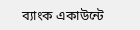ব্যাংক একাউন্টে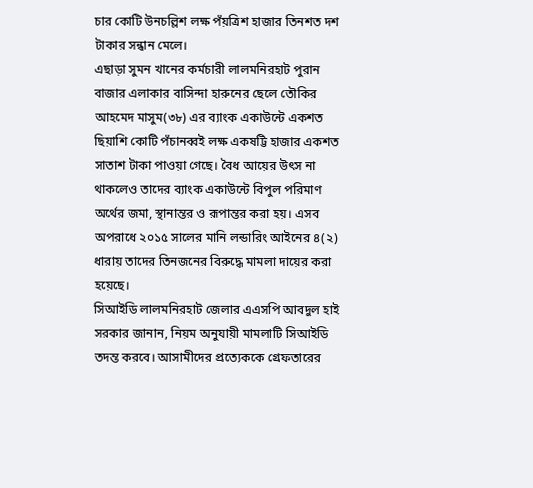চার কোটি উনচল্লিশ লক্ষ পঁয়ত্রিশ হাজার তিনশত দশ টাকার সন্ধান মেলে।
এছাড়া সুমন খানের কর্মচারী লালমনিরহাট পুরান বাজার এলাকার বাসিন্দা হারুনের ছেলে তৌকির আহমেদ মাসুম(৩৮) এর ব্যাংক একাউন্টে একশত ছিয়াশি কোটি পঁচানব্বই লক্ষ একষট্টি হাজার একশত সাতাশ টাকা পাওয়া গেছে। বৈধ আয়ের উৎস না থাকলেও তাদের ব্যাংক একাউন্টে বিপুল পরিমাণ অর্থের জমা, স্থানান্তর ও রূপান্তর করা হয়। এসব অপরাধে ২০১৫ সালের মানি লন্ডারিং আইনের ৪(২) ধারায় তাদের তিনজনের বিরুদ্ধে মামলা দায়ের করা হয়েছে।
সিআইডি লালমনিরহাট জেলার এএসপি আবদুল হাই সরকার জানান, নিয়ম অনুযায়ী মামলাটি সিআইডি তদন্ত করবে। আসামীদের প্রত্যেককে গ্রেফতারের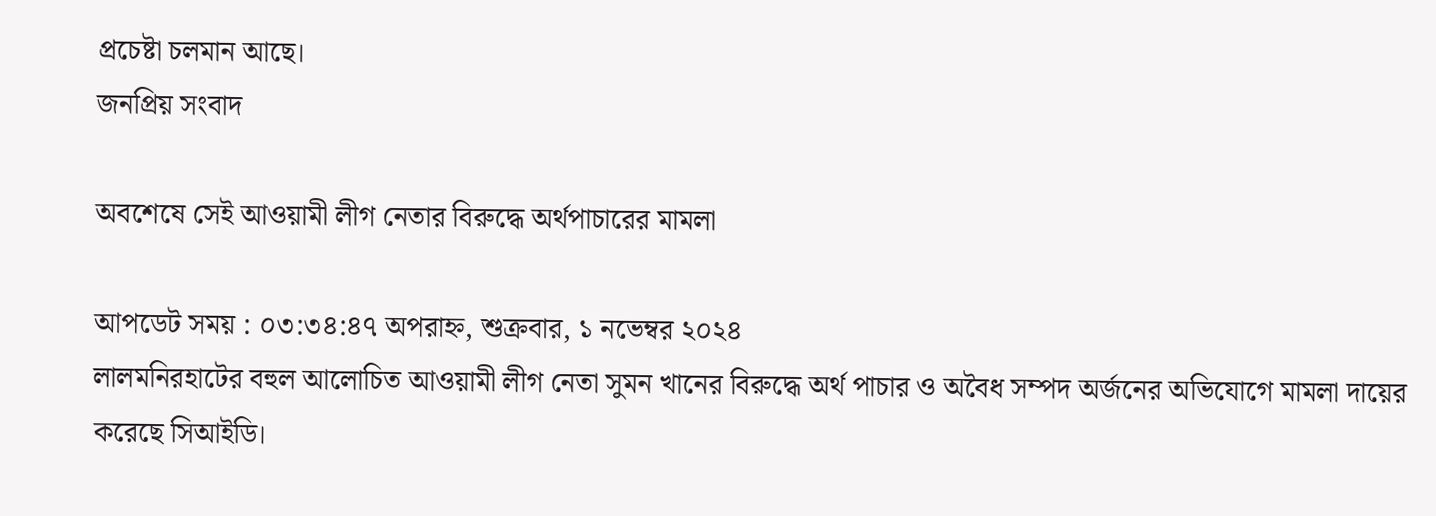প্রচেষ্টা চলমান আছে।
জনপ্রিয় সংবাদ

অবশেষে সেই আওয়ামী লীগ নেতার বিরুদ্ধে অর্থপাচারের মামলা

আপডেট সময় : ০৩:৩৪:৪৭ অপরাহ্ন, শুক্রবার, ১ নভেম্বর ২০২৪
লালমনিরহাটের বহুল আলোচিত আওয়ামী লীগ নেতা সুমন খানের বিরুদ্ধে অর্থ পাচার ও অবৈধ সম্পদ অর্জনের অভিযোগে মামলা দায়ের করেছে সিআইডি।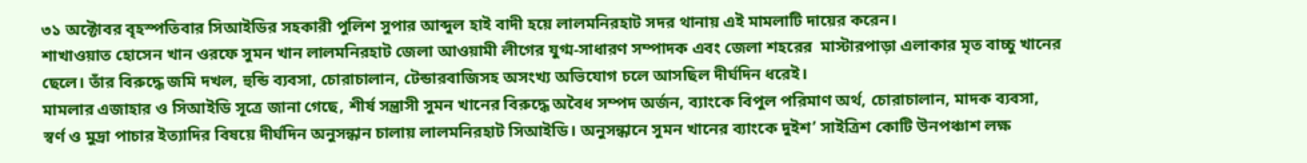৩১ অক্টোবর বৃহস্পতিবার সিআইডির সহকারী পুলিশ সুপার আব্দুল হাই বাদী হয়ে লালমনিরহাট সদর থানায় এই মামলাটি দায়ের করেন।
শাখাওয়াত হোসেন খান ওরফে সুমন খান লালমনিরহাট জেলা আওয়ামী লীগের যুগ্ম-সাধারণ সম্পাদক এবং জেলা শহরের  মাস্টারপাড়া এলাকার মৃত বাচ্চু খানের ছেলে। তাঁর বিরুদ্ধে জমি দখল, হুন্ডি ব্যবসা, চোরাচালান, টেন্ডারবাজিসহ অসংখ্য অভিযোগ চলে আসছিল দীর্ঘদিন ধরেই।
মামলার এজাহার ও সিআইডি সূত্রে জানা গেছে, শীর্ষ সন্ত্রাসী সুমন খানের বিরুদ্ধে অবৈধ সম্পদ অর্জন, ব্যাংকে বিপুল পরিমাণ অর্থ, চোরাচালান, মাদক ব্যবসা, স্বর্ণ ও মুদ্রা পাচার ইত্যাদির বিষয়ে দীর্ঘদিন অনুসন্ধান চালায় লালমনিরহাট সিআইডি। অনুসন্ধানে সুমন খানের ব্যাংকে দুইশ’ সাইত্রিশ কোটি উনপঞ্চাশ লক্ষ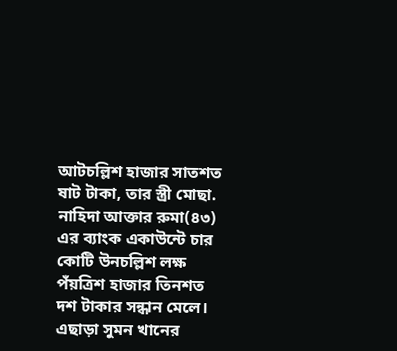আটচল্লিশ হাজার সাতশত ষাট টাকা, তার স্ত্রী মোছা. নাহিদা আক্তার রুমা(৪৩) এর ব্যাংক একাউন্টে চার কোটি উনচল্লিশ লক্ষ পঁয়ত্রিশ হাজার তিনশত দশ টাকার সন্ধান মেলে।
এছাড়া সুমন খানের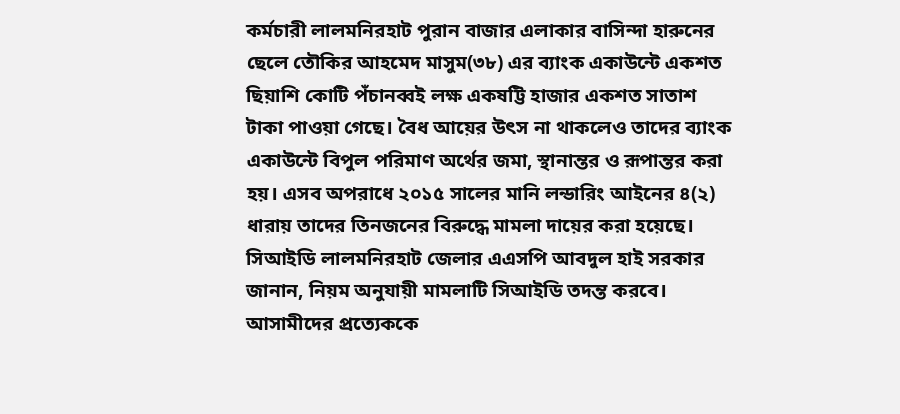কর্মচারী লালমনিরহাট পুরান বাজার এলাকার বাসিন্দা হারুনের ছেলে তৌকির আহমেদ মাসুম(৩৮) এর ব্যাংক একাউন্টে একশত ছিয়াশি কোটি পঁচানব্বই লক্ষ একষট্টি হাজার একশত সাতাশ টাকা পাওয়া গেছে। বৈধ আয়ের উৎস না থাকলেও তাদের ব্যাংক একাউন্টে বিপুল পরিমাণ অর্থের জমা, স্থানান্তর ও রূপান্তর করা হয়। এসব অপরাধে ২০১৫ সালের মানি লন্ডারিং আইনের ৪(২) ধারায় তাদের তিনজনের বিরুদ্ধে মামলা দায়ের করা হয়েছে।
সিআইডি লালমনিরহাট জেলার এএসপি আবদুল হাই সরকার জানান, নিয়ম অনুযায়ী মামলাটি সিআইডি তদন্ত করবে। আসামীদের প্রত্যেককে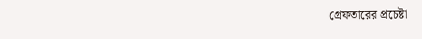গ্রেফতারের প্রচেষ্টা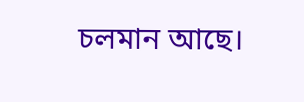চলমান আছে।